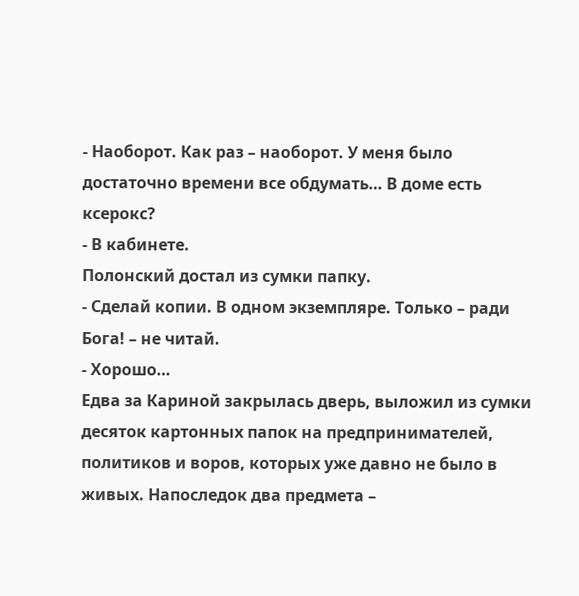- Наоборот. Как раз – наоборот. У меня было достаточно времени все обдумать… В доме есть ксерокс?
- В кабинете.
Полонский достал из сумки папку.
- Сделай копии. В одном экземпляре. Только – ради Бога! – не читай.
- Хорошо…
Едва за Кариной закрылась дверь, выложил из сумки десяток картонных папок на предпринимателей, политиков и воров, которых уже давно не было в живых. Напоследок два предмета –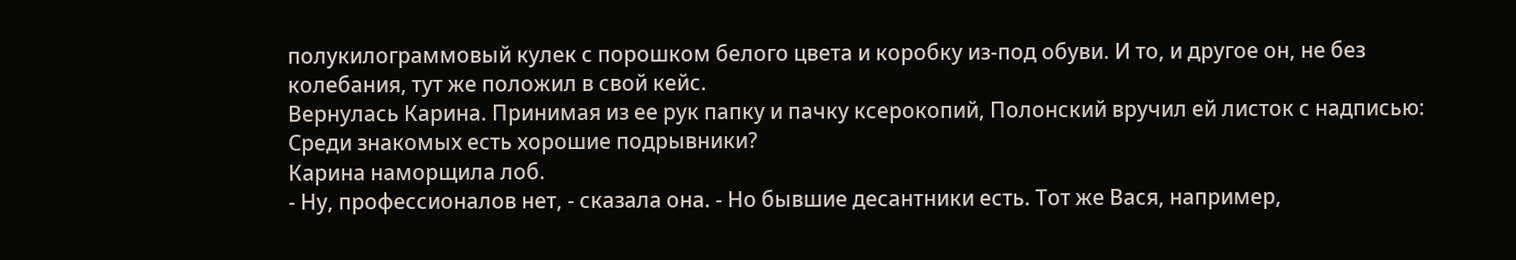полукилограммовый кулек с порошком белого цвета и коробку из-под обуви. И то, и другое он, не без колебания, тут же положил в свой кейс.
Вернулась Карина. Принимая из ее рук папку и пачку ксерокопий, Полонский вручил ей листок с надписью:
Среди знакомых есть хорошие подрывники?
Карина наморщила лоб.
- Ну, профессионалов нет, - сказала она. - Но бывшие десантники есть. Тот же Вася, например,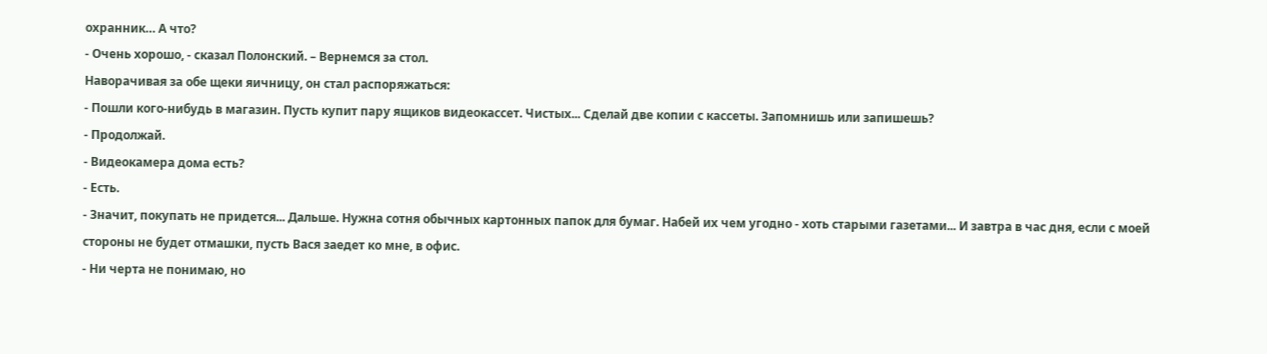охранник… А что?
- Очень хорошо, - сказал Полонский. – Вернемся за стол.
Наворачивая за обе щеки яичницу, он стал распоряжаться:
- Пошли кого-нибудь в магазин. Пусть купит пару ящиков видеокассет. Чистых... Сделай две копии с кассеты. Запомнишь или запишешь?
- Продолжай.
- Видеокамера дома есть?
- Есть.
- Значит, покупать не придется... Дальше. Нужна сотня обычных картонных папок для бумаг. Набей их чем угодно - хоть старыми газетами... И завтра в час дня, если с моей стороны не будет отмашки, пусть Вася заедет ко мне, в офис.
- Ни черта не понимаю, но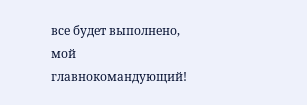все будет выполнено, мой главнокомандующий!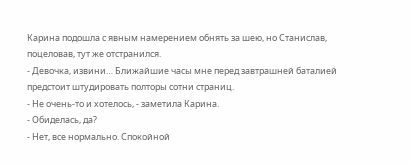Карина подошла с явным намерением обнять за шею, но Станислав, поцеловав, тут же отстранился.
- Девочка, извини… Ближайшие часы мне перед завтрашней баталией предстоит штудировать полторы сотни страниц.
- Не очень-то и хотелось, - заметила Карина.
- Обиделась, да?
- Нет, все нормально. Спокойной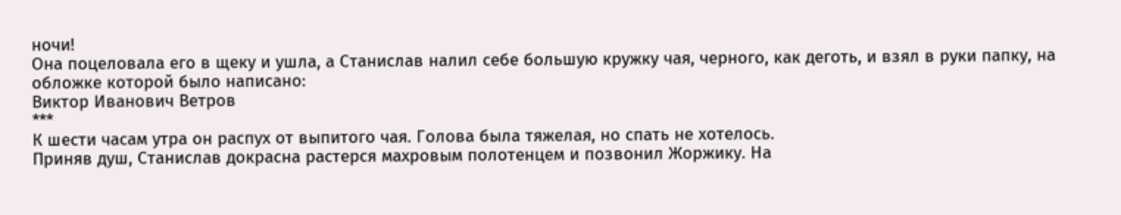ночи!
Она поцеловала его в щеку и ушла, а Станислав налил себе большую кружку чая, черного, как деготь, и взял в руки папку, на обложке которой было написано:
Виктор Иванович Ветров
***
К шести часам утра он распух от выпитого чая. Голова была тяжелая, но спать не хотелось.
Приняв душ, Станислав докрасна растерся махровым полотенцем и позвонил Жоржику. На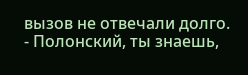вызов не отвечали долго.
- Полонский, ты знаешь,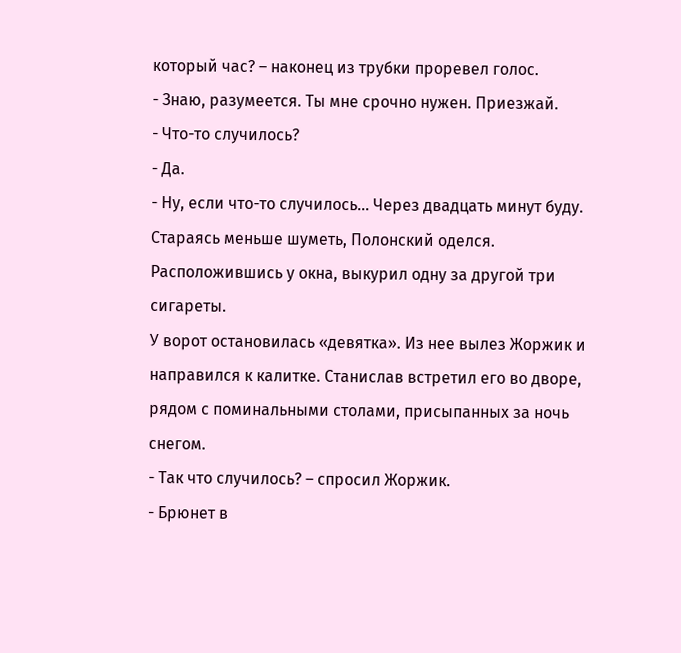который час? – наконец из трубки проревел голос.
- Знаю, разумеется. Ты мне срочно нужен. Приезжай.
- Что-то случилось?
- Да.
- Ну, если что-то случилось… Через двадцать минут буду.
Стараясь меньше шуметь, Полонский оделся. Расположившись у окна, выкурил одну за другой три сигареты.
У ворот остановилась «девятка». Из нее вылез Жоржик и направился к калитке. Станислав встретил его во дворе, рядом с поминальными столами, присыпанных за ночь снегом.
- Так что случилось? – спросил Жоржик.
- Брюнет в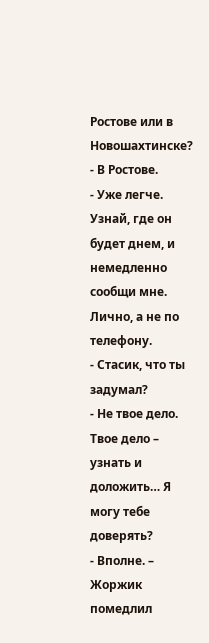Ростове или в Новошахтинске?
- В Ростове.
- Уже легче. Узнай, где он будет днем, и немедленно сообщи мне. Лично, а не по телефону.
- Стасик, что ты задумал?
- Не твое дело. Твое дело – узнать и доложить… Я могу тебе доверять?
- Вполне. – Жоржик помедлил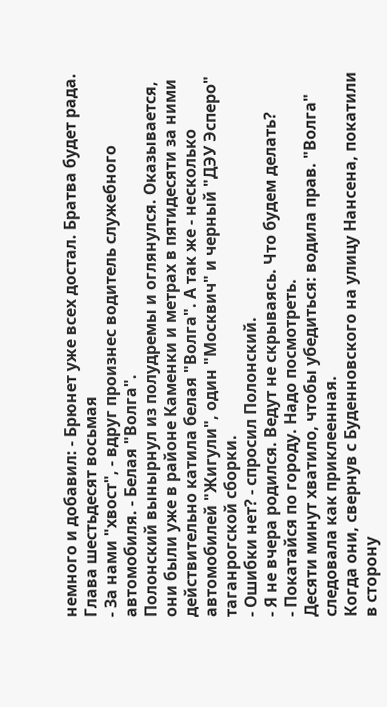немного и добавил: - Брюнет уже всех достал. Братва будет рада.
Глава шестьдесят восьмая
- За нами "хвост", - вдруг произнес водитель служебного автомобиля. - Белая "Волга".
Полонский вынырнул из полудремы и оглянулся. Оказывается, они были уже в районе Каменки и метрах в пятидесяти за ними действительно катила белая "Волга". А так же - несколько автомобилей "Жигули", один "Москвич" и черный "ДЭУ Эсперо" таганрогской сборки.
- Ошибки нет? - спросил Полонский.
- Я не вчера родился. Ведут не скрываясь. Что будем делать?
- Покатайся по городу. Надо посмотреть.
Десяти минут хватило, чтобы убедиться: водила прав. "Волга" следовала как приклеенная.
Когда они, свернув с Буденновского на улицу Нансена, покатили в сторону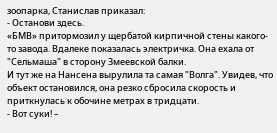зоопарка, Станислав приказал:
- Останови здесь.
«БМВ» притормозил у щербатой кирпичной стены какого-то завода. Вдалеке показалась электричка. Она ехала от "Сельмаша" в сторону Змеевской балки.
И тут же на Нансена вырулила та самая "Волга". Увидев, что объект остановился, она резко сбросила скорость и приткнулась к обочине метрах в тридцати.
- Вот суки! –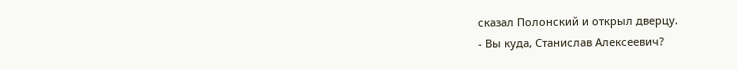сказал Полонский и открыл дверцу.
- Вы куда, Станислав Алексеевич?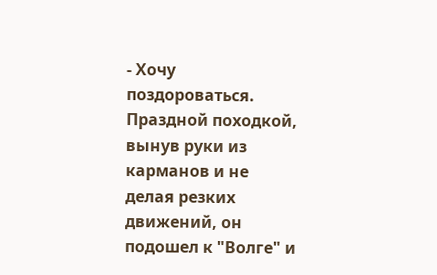- Хочу поздороваться.
Праздной походкой, вынув руки из карманов и не делая резких движений, он подошел к "Волге" и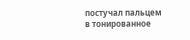постучал пальцем в тонированное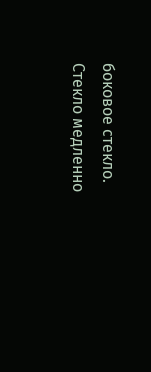боковое стекло. Стекло медленно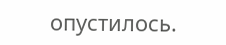опустилось.